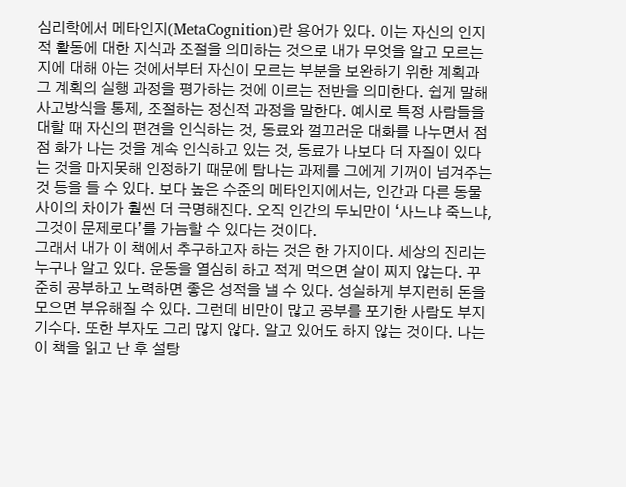심리학에서 메타인지(MetaCognition)란 용어가 있다. 이는 자신의 인지적 활동에 대한 지식과 조절을 의미하는 것으로 내가 무엇을 알고 모르는지에 대해 아는 것에서부터 자신이 모르는 부분을 보완하기 위한 계획과 그 계획의 실행 과정을 평가하는 것에 이르는 전반을 의미한다. 쉽게 말해 사고방식을 통제, 조절하는 정신적 과정을 말한다. 예시로 특정 사람들을 대할 때 자신의 편견을 인식하는 것, 동료와 껄끄러운 대화를 나누면서 점점 화가 나는 것을 계속 인식하고 있는 것, 동료가 나보다 더 자질이 있다는 것을 마지못해 인정하기 때문에 탐나는 과제를 그에게 기꺼이 넘겨주는 것 등을 들 수 있다. 보다 높은 수준의 메타인지에서는, 인간과 다른 동물 사이의 차이가 훨씬 더 극명해진다. 오직 인간의 두뇌만이 ‘사느냐 죽느냐, 그것이 문제로다’를 가늠할 수 있다는 것이다.
그래서 내가 이 책에서 추구하고자 하는 것은 한 가지이다. 세상의 진리는 누구나 알고 있다. 운동을 열심히 하고 적게 먹으면 살이 찌지 않는다. 꾸준히 공부하고 노력하면 좋은 성적을 낼 수 있다. 성실하게 부지런히 돈을 모으면 부유해질 수 있다. 그런데 비만이 많고 공부를 포기한 사람도 부지기수다. 또한 부자도 그리 많지 않다. 알고 있어도 하지 않는 것이다. 나는 이 책을 읽고 난 후 설탕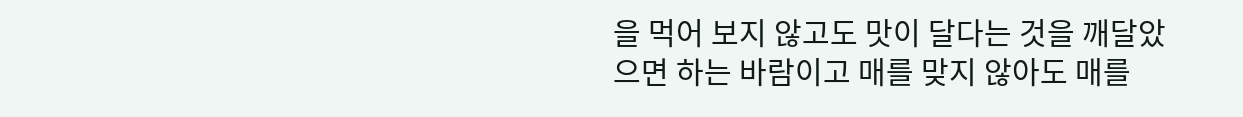을 먹어 보지 않고도 맛이 달다는 것을 깨달았으면 하는 바람이고 매를 맞지 않아도 매를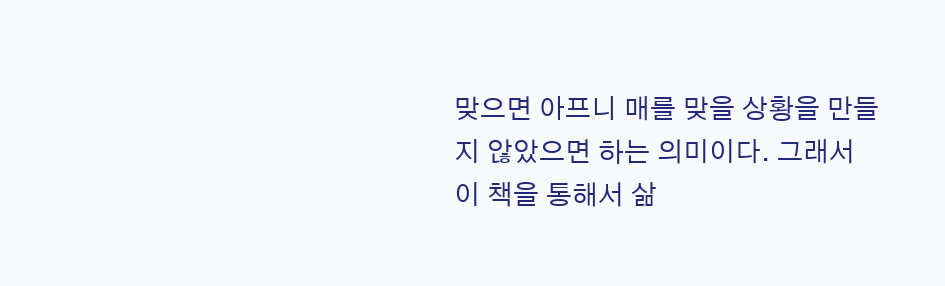맞으면 아프니 매를 맞을 상황을 만들지 않았으면 하는 의미이다. 그래서 이 책을 통해서 삶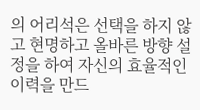의 어리석은 선택을 하지 않고 현명하고 올바른 방향 설정을 하여 자신의 효율적인 이력을 만드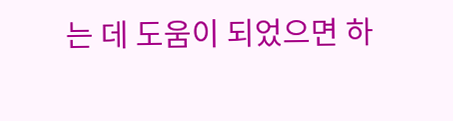는 데 도움이 되었으면 하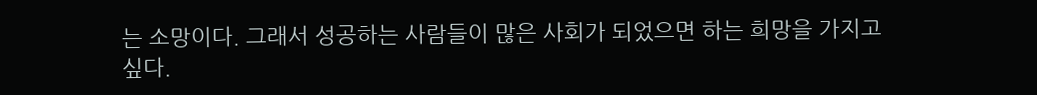는 소망이다. 그래서 성공하는 사람들이 많은 사회가 되었으면 하는 희망을 가지고 싶다.